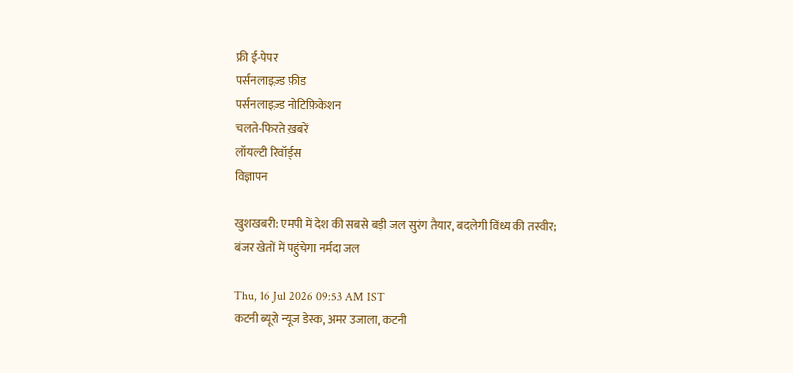फ्री ई-पेपर
पर्सनलाइज़्ड फ़ीड
पर्सनलाइज़्ड नोटिफ़िकेशन
चलते-फिरते ख़बरें
लॉयल्टी रिवॉर्ड्स
विज्ञापन

खुशखबरी: एमपी में देश की सबसे बड़ी जल सुरंग तैयार, बदलेगी विंध्य की तस्वीर; बंजर खेतों में पहुंचेगा नर्मदा जल

Thu, 16 Jul 2026 09:53 AM IST
कटनी ब्यूरो न्यूज डेस्क, अमर उजाला, कटनी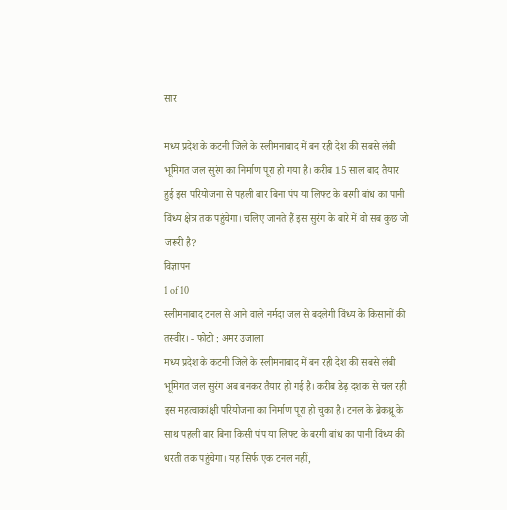सार

मध्य प्रदेश के कटनी जिले के स्लीमनाबाद में बन रही देश की सबसे लंबी भूमिगत जल सुरंग का निर्माण पूरा हो गया है। करीब 15 साल बाद तैयार हुई इस परियोजना से पहली बार बिना पंप या लिफ्ट के बरगी बांध का पानी विंध्य क्षेत्र तक पहुंचेगा। चलिए जानते हैं इस सुरंग के बारे में वो सब कुछ जो जरूरी है?
विज्ञापन
1 of 10
स्लीमनाबाद टनल से आने वाले नर्मदा जल से बदलेगी विंध्य के किसानों की तस्वीर। - फोटो : अमर उजाला
मध्य प्रदेश के कटनी जिले के स्लीमनाबाद में बन रही देश की सबसे लंबी भूमिगत जल सुरंग अब बनकर तैयार हो गई है। करीब डेढ़ दशक से चल रही इस महत्वाकांक्षी परियोजना का निर्माण पूरा हो चुका है। टनल के ब्रेकथ्रू के साथ पहली बार बिना किसी पंप या लिफ्ट के बरगी बांध का पानी विंध्य की धरती तक पहुंचेगा। यह सिर्फ एक टनल नहीं,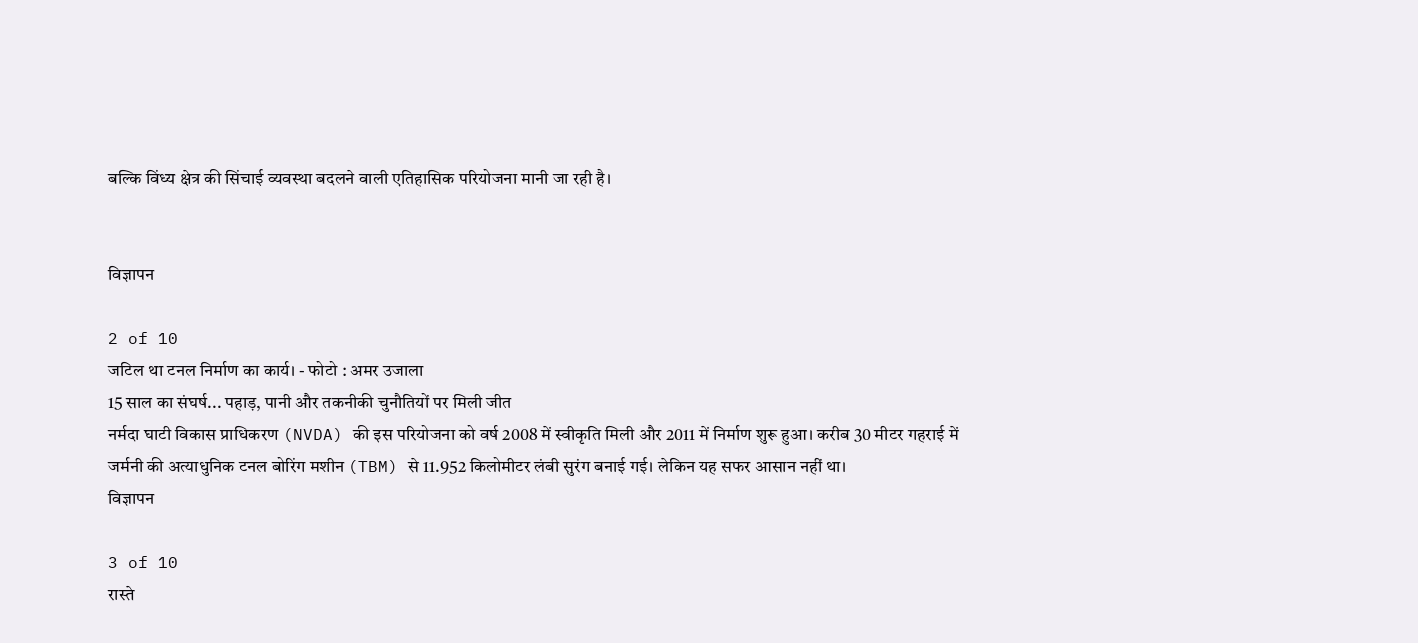बल्कि विंध्य क्षेत्र की सिंचाई व्यवस्था बदलने वाली एतिहासिक परियोजना मानी जा रही है।


विज्ञापन

2 of 10
जटिल था टनल निर्माण का कार्य। - फोटो : अमर उजाला
15 साल का संघर्ष... पहाड़, पानी और तकनीकी चुनौतियों पर मिली जीत
नर्मदा घाटी विकास प्राधिकरण (NVDA) की इस परियोजना को वर्ष 2008 में स्वीकृति मिली और 2011 में निर्माण शुरू हुआ। करीब 30 मीटर गहराई में जर्मनी की अत्याधुनिक टनल बोरिंग मशीन (TBM) से 11.952 किलोमीटर लंबी सुरंग बनाई गई। लेकिन यह सफर आसान नहीं था।
विज्ञापन

3 of 10
रास्ते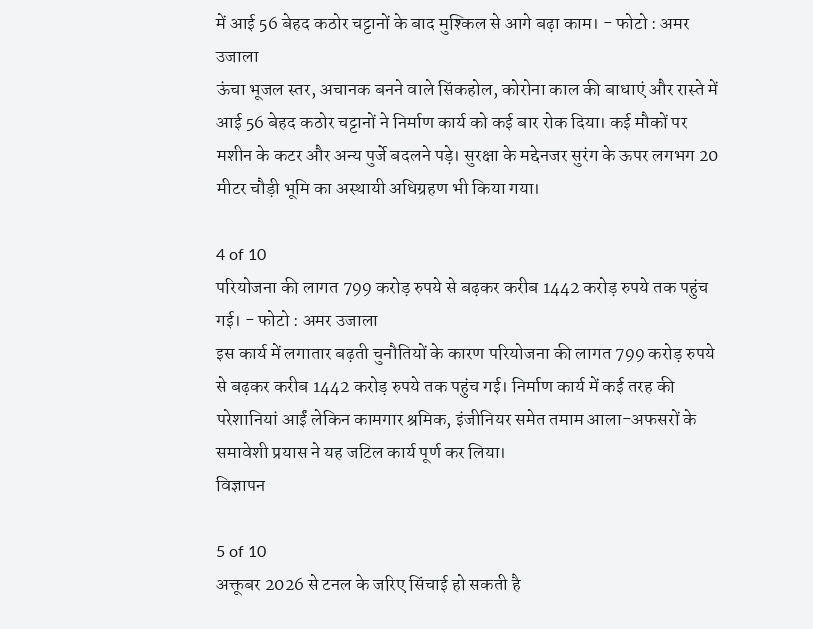में आई 56 बेहद कठोर चट्टानों के बाद मुश्किल से आगे बढ़ा काम। - फोटो : अमर उजाला
ऊंचा भूजल स्तर, अचानक बनने वाले सिंकहोल, कोरोना काल की बाधाएं और रास्ते में आई 56 बेहद कठोर चट्टानों ने निर्माण कार्य को कई बार रोक दिया। कई मौकों पर मशीन के कटर और अन्य पुर्जे बदलने पड़े। सुरक्षा के मद्देनजर सुरंग के ऊपर लगभग 20 मीटर चौड़ी भूमि का अस्थायी अधिग्रहण भी किया गया।

4 of 10
परियोजना की लागत 799 करोड़ रुपये से बढ़कर करीब 1442 करोड़ रुपये तक पहुंच गई। - फोटो : अमर उजाला
इस कार्य में लगातार बढ़ती चुनौतियों के कारण परियोजना की लागत 799 करोड़ रुपये से बढ़कर करीब 1442 करोड़ रुपये तक पहुंच गई। निर्माण कार्य में कई तरह की परेशानियां आईं लेकिन कामगार श्रमिक, इंजीनियर समेत तमाम आला-अफसरों के समावेशी प्रयास ने यह जटिल कार्य पूर्ण कर लिया।
विज्ञापन

5 of 10
अक्तूबर 2026 से टनल के जरिए सिंचाई हो सकती है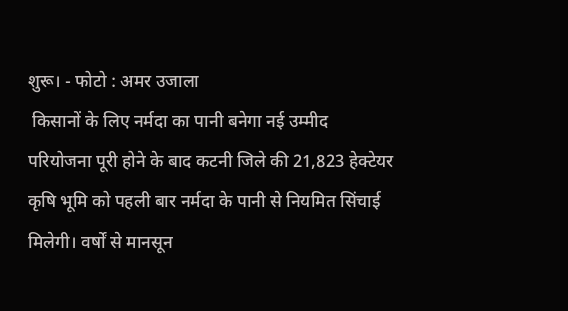शुरू। - फोटो : अमर उजाला
 किसानों के लिए नर्मदा का पानी बनेगा नई उम्मीद
परियोजना पूरी होने के बाद कटनी जिले की 21,823 हेक्टेयर कृषि भूमि को पहली बार नर्मदा के पानी से नियमित सिंचाई मिलेगी। वर्षों से मानसून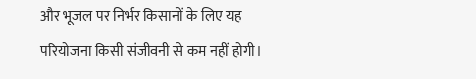और भूजल पर निर्भर किसानों के लिए यह परियोजना किसी संजीवनी से कम नहीं होगी।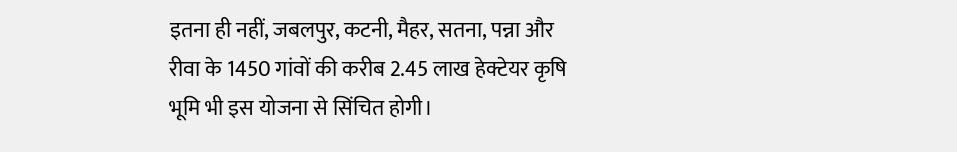इतना ही नहीं, जबलपुर, कटनी, मैहर, सतना, पन्ना और रीवा के 1450 गांवों की करीब 2.45 लाख हेक्टेयर कृषि भूमि भी इस योजना से सिंचित होगी।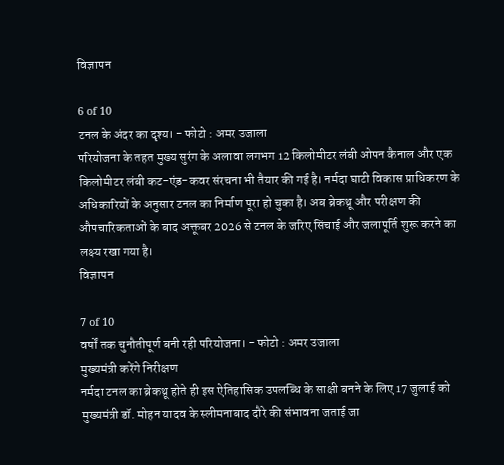विज्ञापन

6 of 10
टनल के अंदर का दृश्य। - फोटो : अमर उजाला
परियोजना के तहत मुख्य सुरंग के अलावा लगभग 12 किलोमीटर लंबी ओपन कैनाल और एक किलोमीटर लंबी कट-एंड-कवर संरचना भी तैयार की गई है। नर्मदा घाटी विकास प्राधिकरण के अधिकारियों के अनुसार टनल का निर्माण पूरा हो चुका है। अब ब्रेकथ्रू और परीक्षण की औपचारिकताओं के बाद अक्तूबर 2026 से टनल के जरिए सिंचाई और जलापूर्ति शुरू करने का लक्ष्य रखा गया है।
विज्ञापन

7 of 10
वर्षों तक चुनौतीपूर्ण बनी रही परियोजना। - फोटो : अमर उजाला
मुख्यमंत्री करेंगे निरीक्षण
नर्मदा टनल का ब्रेकथ्रू होते ही इस ऐतिहासिक उपलब्धि के साक्षी बनने के लिए 17 जुलाई को मुख्यमंत्री डॉ. मोहन यादव के स्लीमनाबाद दौरे की संभावना जताई जा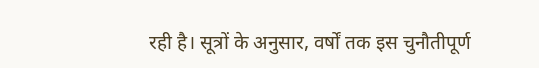रही है। सूत्रों के अनुसार, वर्षों तक इस चुनौतीपूर्ण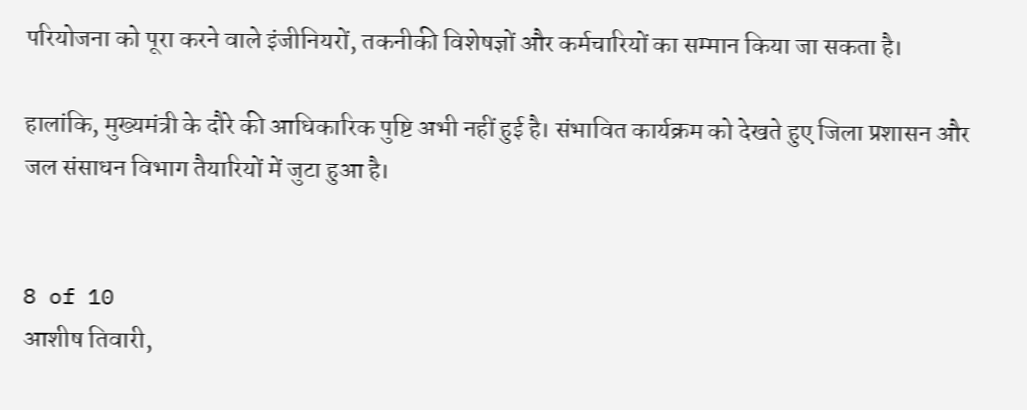परियोजना को पूरा करने वाले इंजीनियरों, तकनीकी विशेषज्ञों और कर्मचारियों का सम्मान किया जा सकता है।

हालांकि, मुख्यमंत्री के दौरे की आधिकारिक पुष्टि अभी नहीं हुई है। संभावित कार्यक्रम को देखते हुए जिला प्रशासन और जल संसाधन विभाग तैयारियों में जुटा हुआ है।


8 of 10
आशीष तिवारी,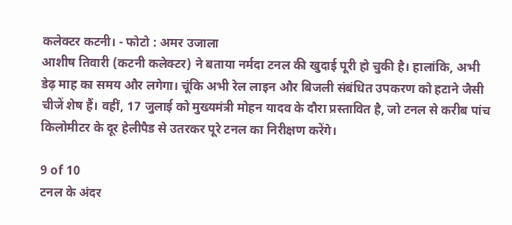कलेक्टर कटनी। - फोटो : अमर उजाला
आशीष तिवारी (कटनी कलेक्टर) ने बताया नर्मदा टनल की खुदाई पूरी हो चुकी है। हालांकि, अभी डेढ़ माह का समय और लगेगा। चूंकि अभी रेल लाइन और बिजली संबंधित उपकरण को हटाने जैसी चीजें शेष हैं। वहीं, 17 जुलाई को मुख्यमंत्री मोहन यादव के दौरा प्रस्तावित है, जो टनल से करीब पांच किलोमीटर के दूर हेलीपैड से उतरकर पूरे टनल का निरीक्षण करेंगे।

9 of 10
टनल के अंदर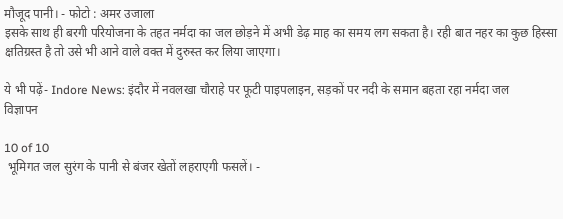मौजूद पानी। - फोटो : अमर उजाला
इसके साथ ही बरगी परियोजना के तहत नर्मदा का जल छोड़ने में अभी डेढ़ माह का समय लग सकता है। रही बात नहर का कुछ हिस्सा क्षतिग्रस्त है तो उसे भी आने वाले वक्त में दुरुस्त कर लिया जाएगा।

ये भी पढ़ें- Indore News: इंदौर में नवलखा चौराहे पर फूटी पाइपलाइन, सड़कों पर नदी के समान बहता रहा नर्मदा जल
विज्ञापन

10 of 10
 भूमिगत जल सुरंग के पानी से बंजर खेतों लहराएगी फसलें। -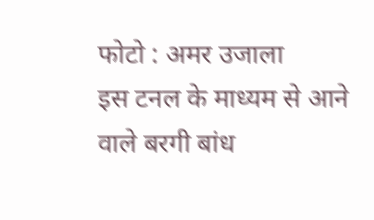फोटो : अमर उजाला
इस टनल के माध्यम से आने वाले बरगी बांध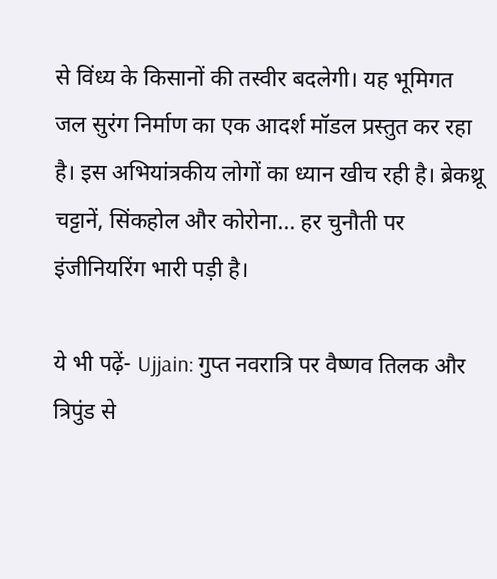से विंध्य के किसानों की तस्वीर बदलेगी। यह भूमिगत जल सुरंग निर्माण का एक आदर्श मॉडल प्रस्तुत कर रहा है। इस अभियांत्रकीय लोगों का ध्यान खीच रही है। ब्रेकथ्रू चट्टानें, सिंकहोल और कोरोना... हर चुनौती पर इंजीनियरिंग भारी पड़ी है।

ये भी पढ़ें- Ujjain: गुप्त नवरात्रि पर वैष्णव तिलक और त्रिपुंड से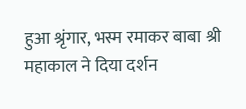हुआ श्रृंगार, भस्म रमाकर बाबा श्री महाकाल ने दिया दर्शन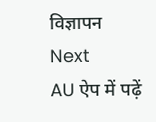विज्ञापन
Next
AU ऐप में पढ़ें